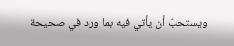ويستحبّ أن يأتي فيه بما ورد في صحيحة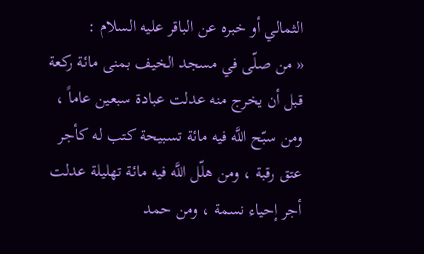الثمالي أو خبره عن الباقر عليه السلام :
« من صلّى في مسجد الخيف بمنى مائة ركعة قبل أن يخرج منه عدلت عبادة سبعين عاماً ، ومن سبّح اللَّه فيه مائة تسبيحة كتب له كأجر عتق رقبة ، ومن هلّل اللَّه فيه مائة تهليلة عدلت أجر إحياء نسمة ، ومن حمد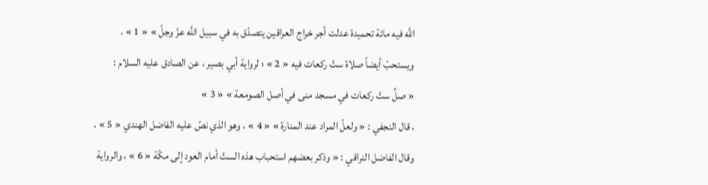اللَّه فيه مائة تحميدة عدلت أجر خراج العراقين يتصدّق به في سبيل اللَّه عزّ وجلّ » « 1 » .
ويستحبّ أيضاً صلاة ستّ ركعات فيه « 2 » ؛ لرواية أبي بصير ، عن الصادق عليه السلام :
« صلِّ ستّ ركعات في مسجد منى في أصل الصومعة » « 3 »
، قال النجفي : « ولعلّ المراد عند المنارة » « 4 » ، وهو الذي نصّ عليه الفاضل الهندي « 5 » .
وقال الفاضل النراقي : « وذكر بعضهم استحباب هذه الستّ أمام العود إلى مكّة « 6 » ، والرواية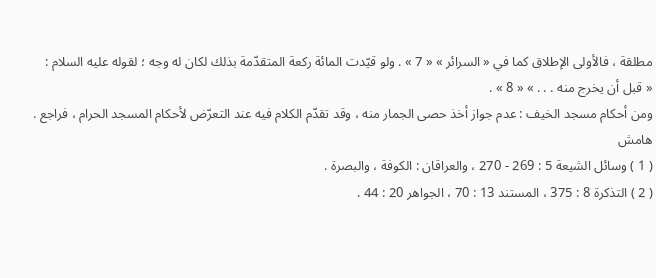مطلقة ، فالأولى الإطلاق كما في « السرائر » « 7 » . ولو قيّدت المائة ركعة المتقدّمة بذلك لكان له وجه ؛ لقوله عليه السلام :
« قبل أن يخرج منه . . . » « 8 » .
ومن أحكام مسجد الخيف : عدم جواز أخذ حصى الجمار منه ، وقد تقدّم الكلام فيه عند التعرّض لأحكام المسجد الحرام ، فراجع .
هامش
( 1 ) وسائل الشيعة 5 : 269 - 270 ، والعراقان : الكوفة ، والبصرة .
( 2 ) التذكرة 8 : 375 ، المستند 13 : 70 ، الجواهر 20 : 44 .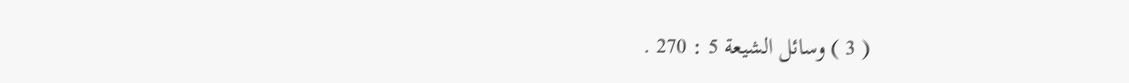( 3 ) وسائل الشيعة 5 : 270 .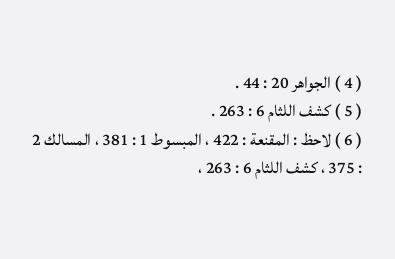( 4 ) الجواهر 20 : 44 .
( 5 ) كشف اللثام 6 : 263 .
( 6 ) لاحظ : المقنعة : 422 ، المبسوط 1 : 381 ، المسالك 2 : 375 ، كشف اللثام 6 : 263 ،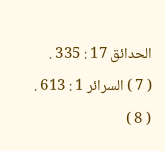الحدائق 17 : 335 .
( 7 ) السرائر 1 : 613 .
( 8 )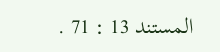المستند 13 : 71 .